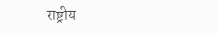राष्ट्रीय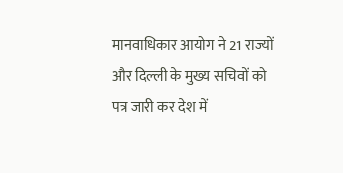मानवाधिकार आयोग ने 21 राज्यों और दिल्ली के मुख्य सचिवों को पत्र जारी कर देश में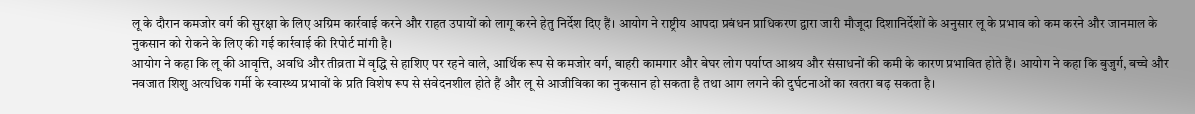लू के दौरान कमजोर वर्ग की सुरक्षा के लिए अग्रिम कार्रवाई करने और राहत उपायों को लागू करने हेतु निर्देश दिए हैं। आयोग ने राष्ट्रीय आपदा प्रबंधन प्राधिकरण द्वारा जारी मौजूदा दिशानिर्देशों के अनुसार लू के प्रभाव को कम करने और जानमाल के नुकसान को रोकने के लिए की गई कार्रवाई की रिपोर्ट मांगी है।
आयोग ने कहा कि लू की आवृत्ति, अवधि और तीव्रता में वृद्धि से हाशिए पर रहने वाले, आर्थिक रूप से कमजोर वर्ग, बाहरी कामगार और बेघर लोग पर्याप्त आश्रय और संसाधनों की कमी के कारण प्रभावित होते हैं। आयोग ने कहा कि बुजुर्ग, बच्चे और नवजात शिशु अत्यधिक गर्मी के स्वास्थ्य प्रभावों के प्रति विशेष रूप से संवेदनशील होते हैं और लू से आजीविका का नुकसान हो सकता है तथा आग लगने की दुर्घटनाओं का खतरा बढ़ सकता है।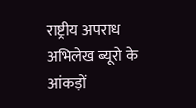राष्ट्रीय अपराध अभिलेख ब्यूरो के आंकड़ों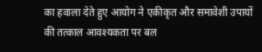का हवाला देते हुए आयोग ने एकीकृत और समावेशी उपायों की तत्काल आवश्यकता पर बल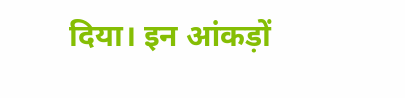दिया। इन आंकड़ों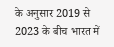के अनुसार 2019 से 2023 के बीच भारत में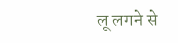लू लगने से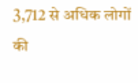3,712 से अधिक लोगों की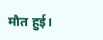मौत हुई।